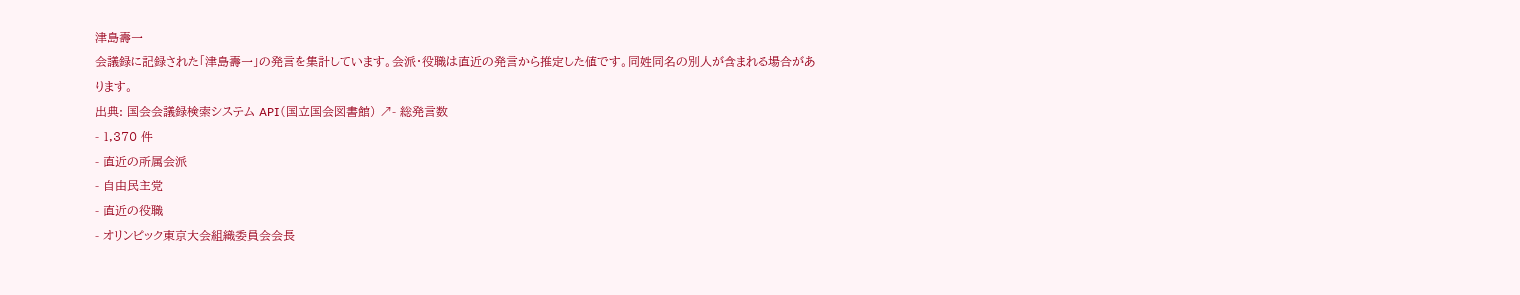津島壽一
会議録に記録された「津島壽一」の発言を集計しています。会派・役職は直近の発言から推定した値です。同姓同名の別人が含まれる場合があります。
出典: 国会会議録検索システム API(国立国会図書館) ↗- 総発言数
- 1,370 件
- 直近の所属会派
- 自由民主党
- 直近の役職
- オリンピック東京大会組織委員会会長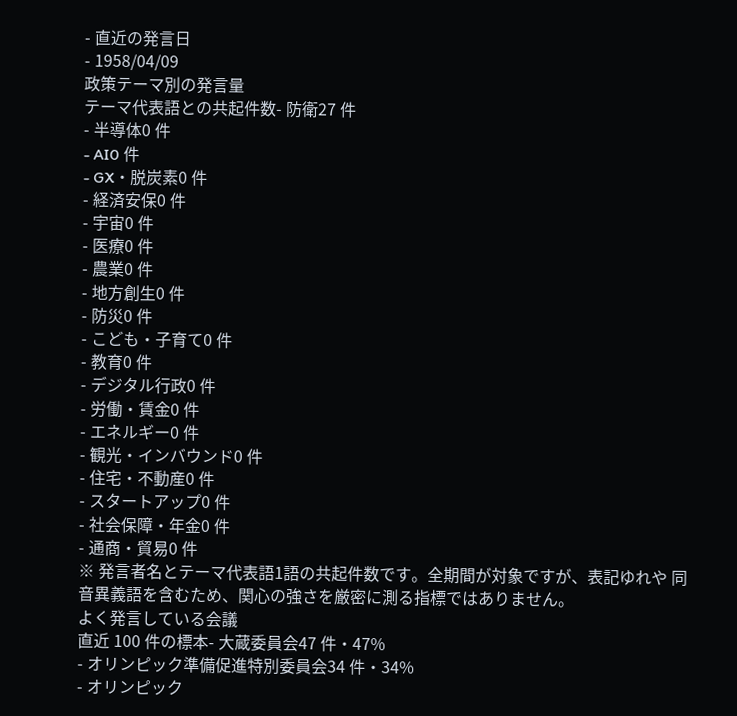- 直近の発言日
- 1958/04/09
政策テーマ別の発言量
テーマ代表語との共起件数- 防衛27 件
- 半導体0 件
- AI0 件
- GX・脱炭素0 件
- 経済安保0 件
- 宇宙0 件
- 医療0 件
- 農業0 件
- 地方創生0 件
- 防災0 件
- こども・子育て0 件
- 教育0 件
- デジタル行政0 件
- 労働・賃金0 件
- エネルギー0 件
- 観光・インバウンド0 件
- 住宅・不動産0 件
- スタートアップ0 件
- 社会保障・年金0 件
- 通商・貿易0 件
※ 発言者名とテーマ代表語1語の共起件数です。全期間が対象ですが、表記ゆれや 同音異義語を含むため、関心の強さを厳密に測る指標ではありません。
よく発言している会議
直近 100 件の標本- 大蔵委員会47 件・47%
- オリンピック準備促進特別委員会34 件・34%
- オリンピック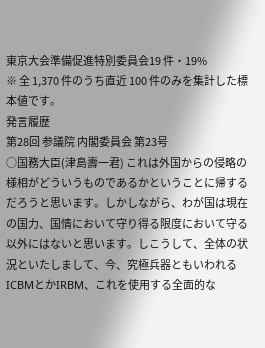東京大会準備促進特別委員会19 件・19%
※ 全 1,370 件のうち直近 100 件のみを集計した標本値です。
発言履歴
第28回 参議院 内閣委員会 第23号
○国務大臣(津島壽一君) これは外国からの侵略の様相がどういうものであるかということに帰するだろうと思います。しかしながら、わが国は現在の国力、国情において守り得る限度において守る以外にはないと思います。しこうして、全体の状況といたしまして、今、究極兵器ともいわれるICBMとかIRBM、これを使用する全面的な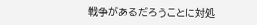戦争があるだろうことに対処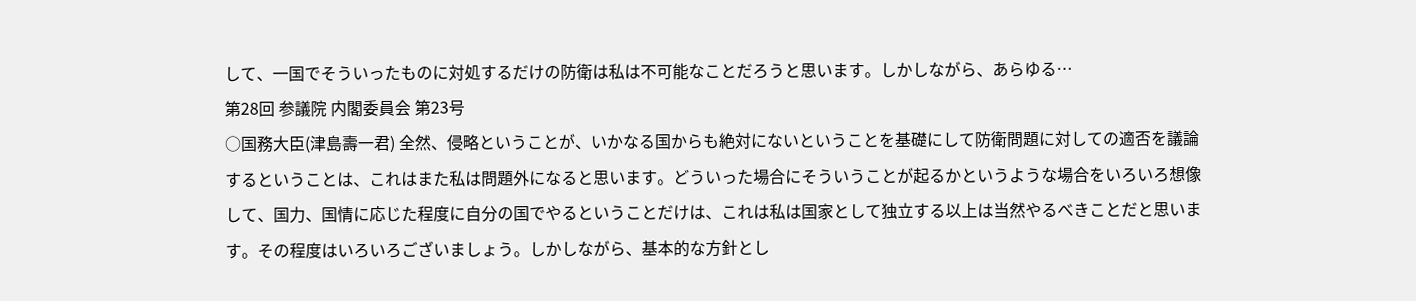して、一国でそういったものに対処するだけの防衛は私は不可能なことだろうと思います。しかしながら、あらゆる…
第28回 参議院 内閣委員会 第23号
○国務大臣(津島壽一君) 全然、侵略ということが、いかなる国からも絶対にないということを基礎にして防衛問題に対しての適否を議論するということは、これはまた私は問題外になると思います。どういった場合にそういうことが起るかというような場合をいろいろ想像して、国力、国情に応じた程度に自分の国でやるということだけは、これは私は国家として独立する以上は当然やるべきことだと思います。その程度はいろいろございましょう。しかしながら、基本的な方針とし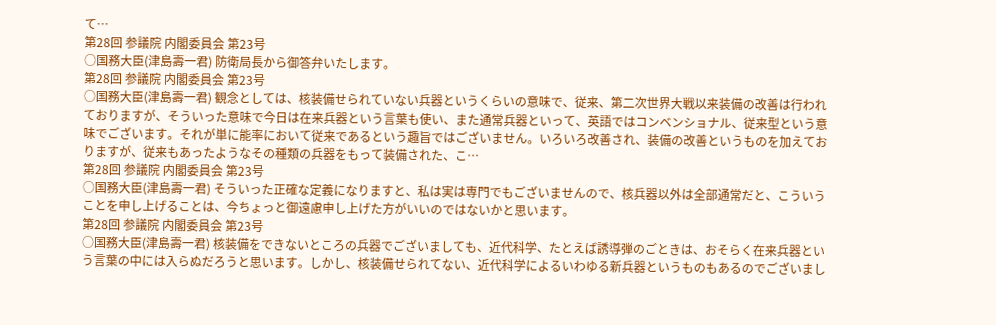て…
第28回 参議院 内閣委員会 第23号
○国務大臣(津島壽一君) 防衛局長から御答弁いたします。
第28回 参議院 内閣委員会 第23号
○国務大臣(津島壽一君) 観念としては、核装備せられていない兵器というくらいの意味で、従来、第二次世界大戦以来装備の改善は行われておりますが、そういった意味で今日は在来兵器という言葉も使い、また通常兵器といって、英語ではコンベンショナル、従来型という意味でございます。それが単に能率において従来であるという趣旨ではございません。いろいろ改善され、装備の改善というものを加えておりますが、従来もあったようなその種類の兵器をもって装備された、こ…
第28回 参議院 内閣委員会 第23号
○国務大臣(津島壽一君) そういった正確な定義になりますと、私は実は専門でもございませんので、核兵器以外は全部通常だと、こういうことを申し上げることは、今ちょっと御遠慮申し上げた方がいいのではないかと思います。
第28回 参議院 内閣委員会 第23号
○国務大臣(津島壽一君) 核装備をできないところの兵器でございましても、近代科学、たとえば誘導弾のごときは、おそらく在来兵器という言葉の中には入らぬだろうと思います。しかし、核装備せられてない、近代科学によるいわゆる新兵器というものもあるのでございまし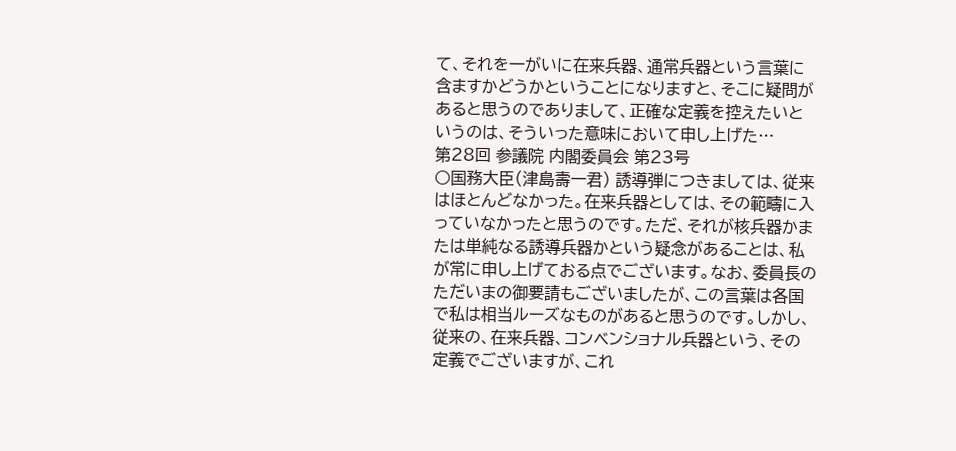て、それを一がいに在来兵器、通常兵器という言葉に含ますかどうかということになりますと、そこに疑問があると思うのでありまして、正確な定義を控えたいというのは、そういった意味において申し上げた…
第28回 参議院 内閣委員会 第23号
○国務大臣(津島壽一君) 誘導弾につきましては、従来はほとんどなかった。在来兵器としては、その範疇に入っていなかったと思うのです。ただ、それが核兵器かまたは単純なる誘導兵器かという疑念があることは、私が常に申し上げておる点でございます。なお、委員長のただいまの御要請もございましたが、この言葉は各国で私は相当ルーズなものがあると思うのです。しかし、従来の、在来兵器、コンベンショナル兵器という、その定義でございますが、これ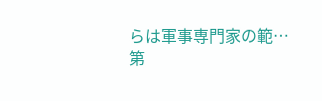らは軍事専門家の範…
第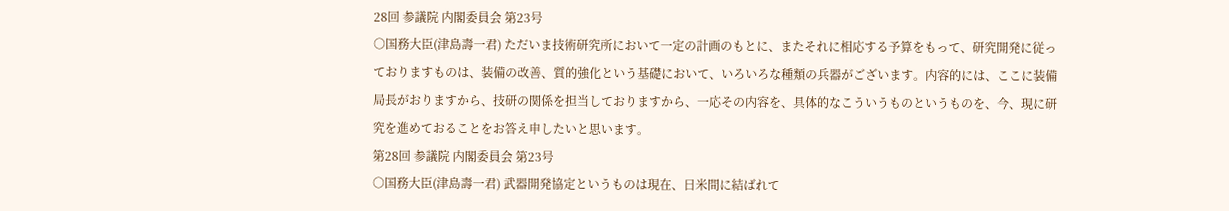28回 参議院 内閣委員会 第23号
○国務大臣(津島壽一君) ただいま技術研究所において一定の計画のもとに、またそれに相応する予算をもって、研究開発に従っておりますものは、装備の改善、質的強化という基礎において、いろいろな種類の兵器がございます。内容的には、ここに装備局長がおりますから、技研の関係を担当しておりますから、一応その内容を、具体的なこういうものというものを、今、現に研究を進めておることをお答え申したいと思います。
第28回 参議院 内閣委員会 第23号
○国務大臣(津島壽一君) 武器開発協定というものは現在、日米間に結ばれて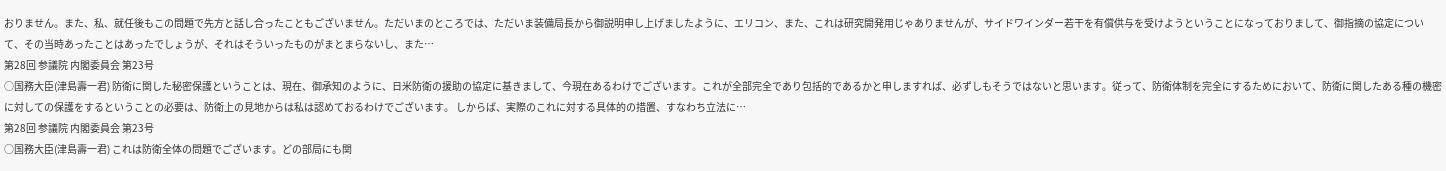おりません。また、私、就任後もこの問題で先方と話し合ったこともございません。ただいまのところでは、ただいま装備局長から御説明申し上げましたように、エリコン、また、これは研究開発用じゃありませんが、サイドワインダー若干を有償供与を受けようということになっておりまして、御指摘の協定について、その当時あったことはあったでしょうが、それはそういったものがまとまらないし、また…
第28回 参議院 内閣委員会 第23号
○国務大臣(津島壽一君) 防衛に関した秘密保護ということは、現在、御承知のように、日米防衛の援助の協定に基きまして、今現在あるわけでございます。これが全部完全であり包括的であるかと申しますれば、必ずしもそうではないと思います。従って、防衛体制を完全にするためにおいて、防衛に関したある種の機密に対しての保護をするということの必要は、防衛上の見地からは私は認めておるわけでございます。 しからば、実際のこれに対する具体的の措置、すなわち立法に…
第28回 参議院 内閣委員会 第23号
○国務大臣(津島壽一君) これは防衛全体の問題でございます。どの部局にも関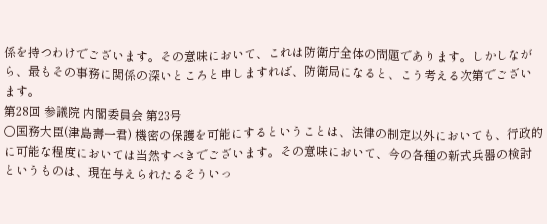係を持つわけでございます。その意味において、これは防衛庁全体の問題であります。しかしながら、最もその事務に関係の深いところと申しますれば、防衛局になると、こう考える次第でございます。
第28回 参議院 内閣委員会 第23号
○国務大臣(津島壽一君) 機密の保護を可能にするということは、法律の制定以外においても、行政的に可能な程度においては当然すべきでございます。その意味において、今の各種の新式兵器の検討というものは、現在与えられたるそういっ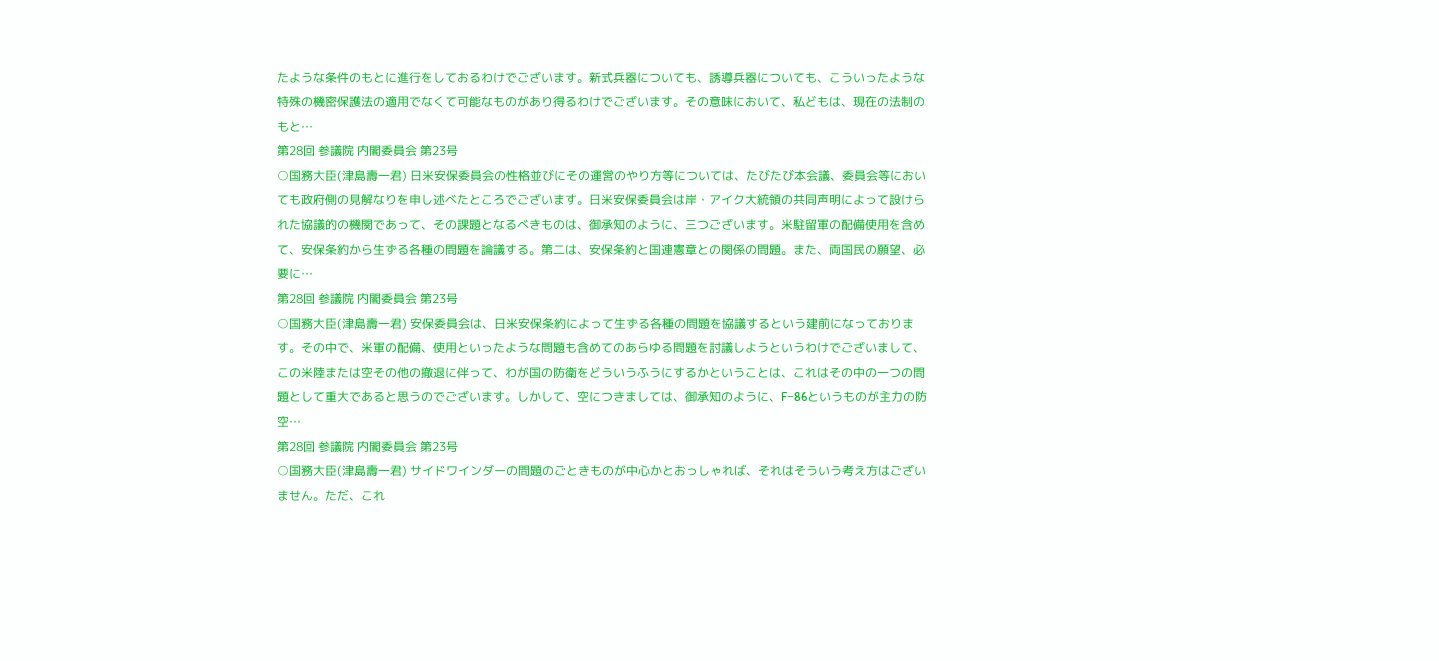たような条件のもとに進行をしておるわけでございます。新式兵器についても、誘導兵器についても、こういったような特殊の機密保護法の適用でなくて可能なものがあり得るわけでございます。その意味において、私どもは、現在の法制のもと…
第28回 参議院 内閣委員会 第23号
○国務大臣(津島壽一君) 日米安保委員会の性格並びにその運営のやり方等については、たびたび本会議、委員会等においても政府側の見解なりを申し述べたところでございます。日米安保委員会は岸・アイク大統領の共同声明によって設けられた協議的の機関であって、その課題となるべきものは、御承知のように、三つございます。米駐留軍の配備使用を含めて、安保条約から生ずる各種の問題を論議する。第二は、安保条約と国連憲章との関係の問題。また、両国民の願望、必要に…
第28回 参議院 内閣委員会 第23号
○国務大臣(津島壽一君) 安保委員会は、日米安保条約によって生ずる各種の問題を協議するという建前になっております。その中で、米軍の配備、使用といったような問題も含めてのあらゆる問題を討議しようというわけでございまして、この米陸または空その他の撤退に伴って、わが国の防衛をどういうふうにするかということは、これはその中の一つの問題として重大であると思うのでございます。しかして、空につきましては、御承知のように、F−86というものが主力の防空…
第28回 参議院 内閣委員会 第23号
○国務大臣(津島壽一君) サイドワインダーの問題のごときものが中心かとおっしゃれば、それはそういう考え方はございません。ただ、これ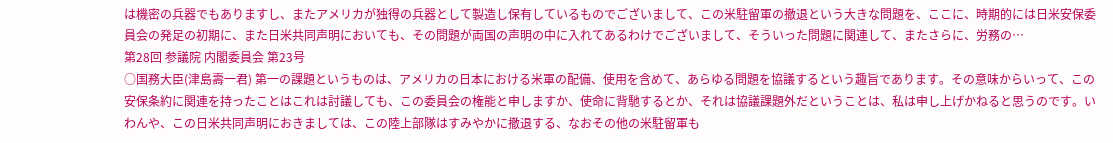は機密の兵器でもありますし、またアメリカが独得の兵器として製造し保有しているものでございまして、この米駐留軍の撤退という大きな問題を、ここに、時期的には日米安保委員会の発足の初期に、また日米共同声明においても、その問題が両国の声明の中に入れてあるわけでございまして、そういった問題に関連して、またさらに、労務の…
第28回 参議院 内閣委員会 第23号
○国務大臣(津島壽一君) 第一の課題というものは、アメリカの日本における米軍の配備、使用を含めて、あらゆる問題を協議するという趣旨であります。その意味からいって、この安保条約に関連を持ったことはこれは討議しても、この委員会の権能と申しますか、使命に背馳するとか、それは協議課題外だということは、私は申し上げかねると思うのです。いわんや、この日米共同声明におきましては、この陸上部隊はすみやかに撤退する、なおその他の米駐留軍も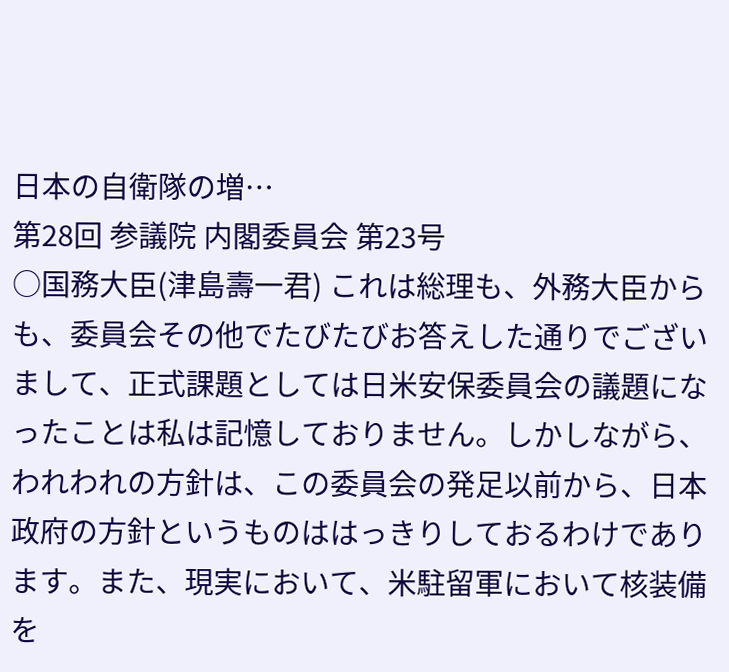日本の自衛隊の増…
第28回 参議院 内閣委員会 第23号
○国務大臣(津島壽一君) これは総理も、外務大臣からも、委員会その他でたびたびお答えした通りでございまして、正式課題としては日米安保委員会の議題になったことは私は記憶しておりません。しかしながら、われわれの方針は、この委員会の発足以前から、日本政府の方針というものははっきりしておるわけであります。また、現実において、米駐留軍において核装備を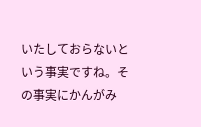いたしておらないという事実ですね。その事実にかんがみ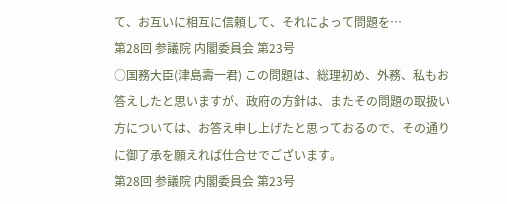て、お互いに相互に信頼して、それによって問題を…
第28回 参議院 内閣委員会 第23号
○国務大臣(津島壽一君) この問題は、総理初め、外務、私もお答えしたと思いますが、政府の方針は、またその問題の取扱い方については、お答え申し上げたと思っておるので、その通りに御了承を願えれば仕合せでございます。
第28回 参議院 内閣委員会 第23号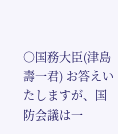○国務大臣(津島壽一君) お答えいたしますが、国防会議は一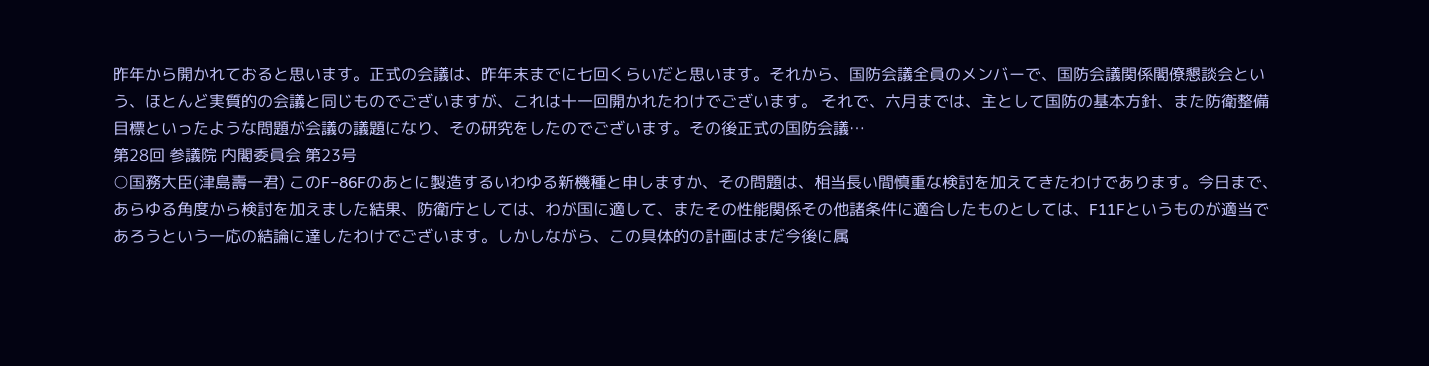昨年から開かれておると思います。正式の会議は、昨年末までに七回くらいだと思います。それから、国防会議全員のメンバーで、国防会議関係閣僚懇談会という、ほとんど実質的の会議と同じものでございますが、これは十一回開かれたわけでございます。 それで、六月までは、主として国防の基本方針、また防衛整備目標といったような問題が会議の議題になり、その研究をしたのでございます。その後正式の国防会議…
第28回 参議院 内閣委員会 第23号
○国務大臣(津島壽一君) このF−86Fのあとに製造するいわゆる新機種と申しますか、その問題は、相当長い間慎重な検討を加えてきたわけであります。今日まで、あらゆる角度から検討を加えました結果、防衛庁としては、わが国に適して、またその性能関係その他諸条件に適合したものとしては、F11Fというものが適当であろうという一応の結論に達したわけでございます。しかしながら、この具体的の計画はまだ今後に属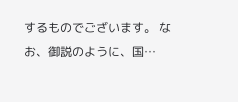するものでございます。 なお、御説のように、国…